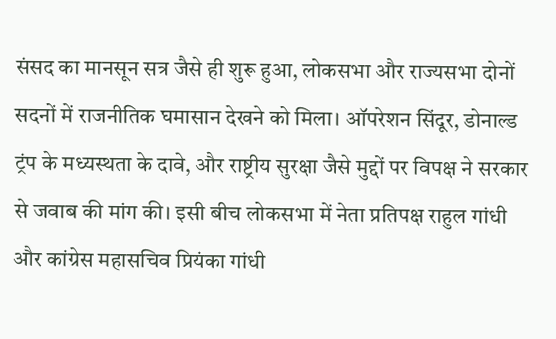संसद का मानसून सत्र जैसे ही शुरू हुआ, लोकसभा और राज्यसभा दोनों सदनों में राजनीतिक घमासान देखने को मिला। ऑपरेशन सिंदूर, डोनाल्ड ट्रंप के मध्यस्थता के दावे, और राष्ट्रीय सुरक्षा जैसे मुद्दों पर विपक्ष ने सरकार से जवाब की मांग की। इसी बीच लोकसभा में नेता प्रतिपक्ष राहुल गांधी और कांग्रेस महासचिव प्रियंका गांधी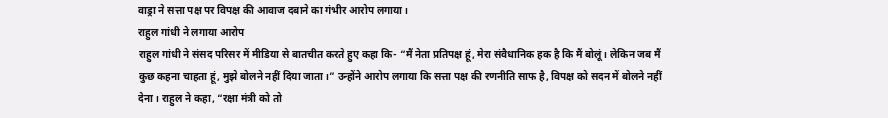वाड्रा ने सत्ता पक्ष पर विपक्ष की आवाज दबाने का गंभीर आरोप लगाया।
राहुल गांधी ने लगाया आरोप
राहुल गांधी ने संसद परिसर में मीडिया से बातचीत करते हुए कहा कि- “मैं नेता प्रतिपक्ष हूं, मेरा संवैधानिक हक है कि मैं बोलूं। लेकिन जब मैं कुछ कहना चाहता हूं, मुझे बोलने नहीं दिया जाता।” उन्होंने आरोप लगाया कि सत्ता पक्ष की रणनीति साफ है, विपक्ष को सदन में बोलने नहीं देना। राहुल ने कहा, “रक्षा मंत्री को तो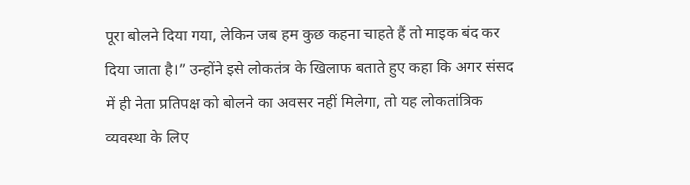पूरा बोलने दिया गया, लेकिन जब हम कुछ कहना चाहते हैं तो माइक बंद कर दिया जाता है।” उन्होंने इसे लोकतंत्र के खिलाफ बताते हुए कहा कि अगर संसद में ही नेता प्रतिपक्ष को बोलने का अवसर नहीं मिलेगा, तो यह लोकतांत्रिक व्यवस्था के लिए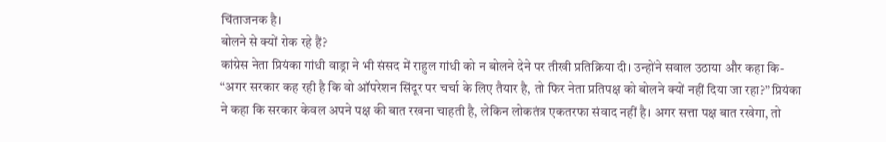चिंताजनक है।
बोलने से क्यों रोक रहे हैं?
कांग्रेस नेता प्रियंका गांधी वाड्रा ने भी संसद में राहुल गांधी को न बोलने देने पर तीखी प्रतिक्रिया दी। उन्होंने सवाल उठाया और कहा कि- “अगर सरकार कह रही है कि वो ऑपरेशन सिंदूर पर चर्चा के लिए तैयार है, तो फिर नेता प्रतिपक्ष को बोलने क्यों नहीं दिया जा रहा?” प्रियंका ने कहा कि सरकार केवल अपने पक्ष की बात रखना चाहती है, लेकिन लोकतंत्र एकतरफा संवाद नहीं है। अगर सत्ता पक्ष बात रखेगा, तो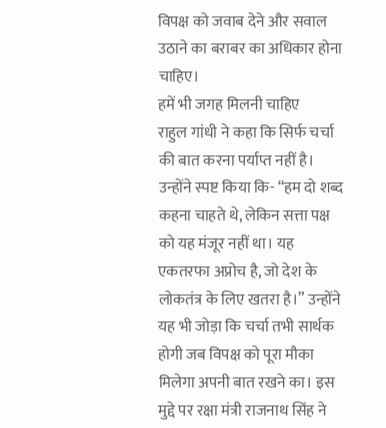विपक्ष को जवाब देने और सवाल उठाने का बराबर का अधिकार होना चाहिए।
हमें भी जगह मिलनी चाहिए
राहुल गांधी ने कहा कि सिर्फ चर्चा की बात करना पर्याप्त नहीं है। उन्होंने स्पष्ट किया कि- “हम दो शब्द कहना चाहते थे, लेकिन सत्ता पक्ष को यह मंजूर नहीं था। यह एकतरफा अप्रोच है, जो देश के लोकतंत्र के लिए खतरा है।” उन्होंने यह भी जोड़ा कि चर्चा तभी सार्थक होगी जब विपक्ष को पूरा मौका मिलेगा अपनी बात रखने का। इस मुद्दे पर रक्षा मंत्री राजनाथ सिंह ने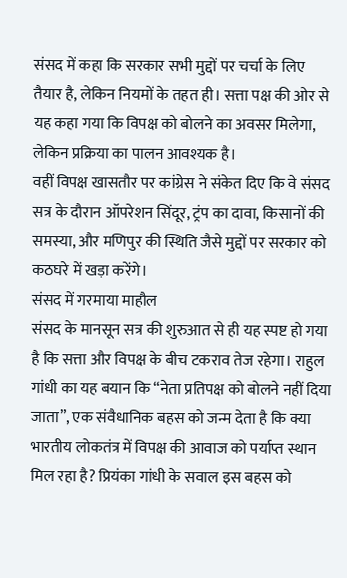संसद में कहा कि सरकार सभी मुद्दों पर चर्चा के लिए तैयार है, लेकिन नियमों के तहत ही। सत्ता पक्ष की ओर से यह कहा गया कि विपक्ष को बोलने का अवसर मिलेगा, लेकिन प्रक्रिया का पालन आवश्यक है।
वहीं विपक्ष खासतौर पर कांग्रेस ने संकेत दिए कि वे संसद सत्र के दौरान ऑपरेशन सिंदूर, ट्रंप का दावा, किसानों की समस्या, और मणिपुर की स्थिति जैसे मुद्दों पर सरकार को कठघरे में खड़ा करेंगे।
संसद में गरमाया माहौल
संसद के मानसून सत्र की शुरुआत से ही यह स्पष्ट हो गया है कि सत्ता और विपक्ष के बीच टकराव तेज रहेगा। राहुल गांधी का यह बयान कि “नेता प्रतिपक्ष को बोलने नहीं दिया जाता”, एक संवैधानिक बहस को जन्म देता है कि क्या भारतीय लोकतंत्र में विपक्ष की आवाज को पर्याप्त स्थान मिल रहा है? प्रियंका गांधी के सवाल इस बहस को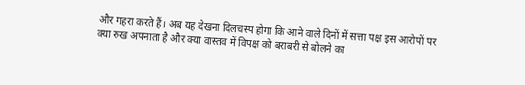और गहरा करते हैं। अब यह देखना दिलचस्प होगा कि आने वाले दिनों में सत्ता पक्ष इस आरोपों पर क्या रुख अपनाता है और क्या वास्तव में विपक्ष को बराबरी से बोलने का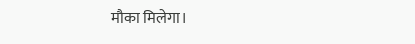मौका मिलेगा।